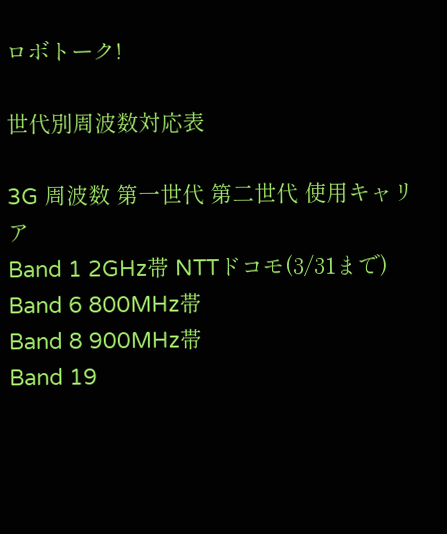ロボトーク!

世代別周波数対応表

3G 周波数 第一世代 第二世代 使用キャリア
Band 1 2GHz帯 NTTドコモ(3/31まで)
Band 6 800MHz帯
Band 8 900MHz帯
Band 19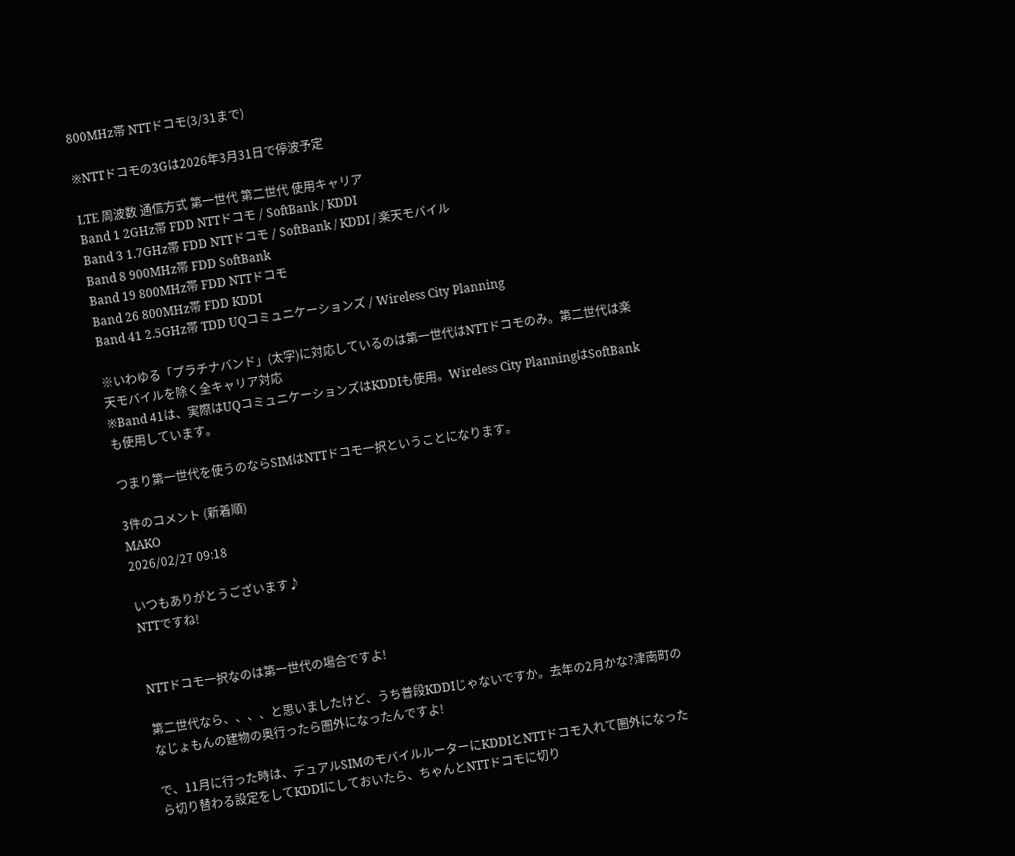800MHz帯 NTTドコモ(3/31まで)

※NTTドコモの3Gは2026年3月31日で停波予定

LTE 周波数 通信方式 第一世代 第二世代 使用キャリア
Band 1 2GHz帯 FDD NTTドコモ / SoftBank / KDDI
Band 3 1.7GHz帯 FDD NTTドコモ / SoftBank / KDDI / 楽天モバイル
Band 8 900MHz帯 FDD SoftBank
Band 19 800MHz帯 FDD NTTドコモ
Band 26 800MHz帯 FDD KDDI
Band 41 2.5GHz帯 TDD UQコミュニケーションズ / Wireless City Planning

※いわゆる「プラチナバンド」(太字)に対応しているのは第一世代はNTTドコモのみ。第二世代は楽天モバイルを除く全キャリア対応
※Band 41は、実際はUQコミュニケーションズはKDDIも使用。Wireless City PlanningはSoftBankも使用しています。

つまり第一世代を使うのならSIMはNTTドコモ一択ということになります。

3件のコメント (新着順)
MAKO
2026/02/27 09:18

いつもありがとうございます♪
NTTですね!


NTTドコモ一択なのは第一世代の場合ですよ!

第二世代なら、、、、と思いましたけど、うち普段KDDIじゃないですか。去年の2月かな?津南町のなじょもんの建物の奥行ったら圏外になったんですよ!

で、11月に行った時は、デュアルSIMのモバイルルーターにKDDIとNTTドコモ入れて圏外になったら切り替わる設定をしてKDDIにしておいたら、ちゃんとNTTドコモに切り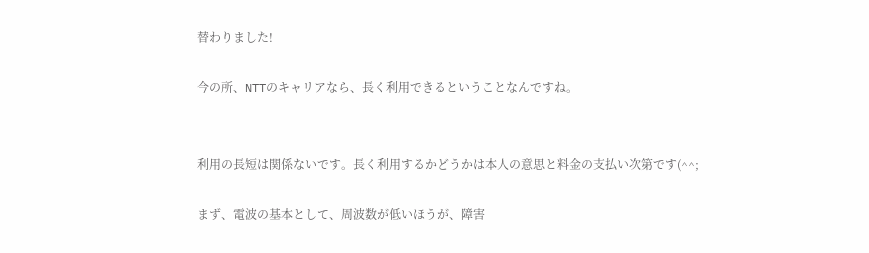替わりました!

今の所、NTTのキャリアなら、長く利用できるということなんですね。


利用の長短は関係ないです。長く利用するかどうかは本人の意思と料金の支払い次第です(^^;

まず、電波の基本として、周波数が低いほうが、障害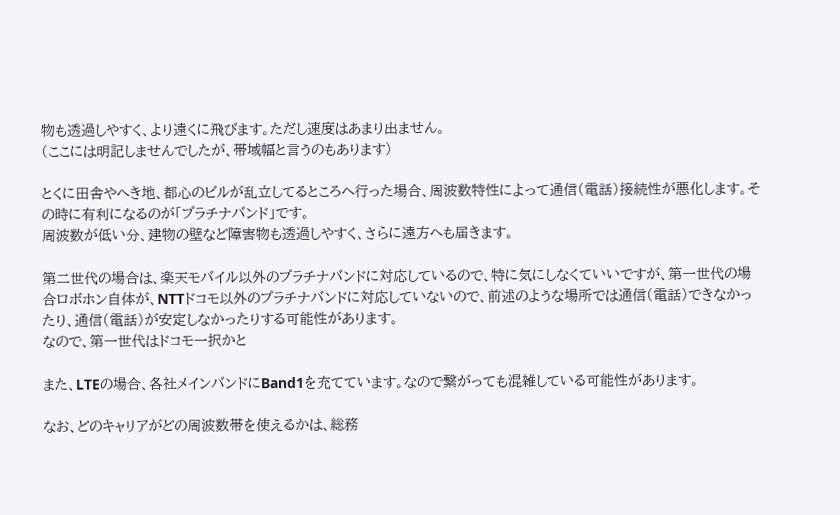物も透過しやすく、より遠くに飛びます。ただし速度はあまり出ません。
(ここには明記しませんでしたが、帯域幅と言うのもあります)

とくに田舎やへき地、都心のビルが乱立してるところへ行った場合、周波数特性によって通信(電話)接続性が悪化します。その時に有利になるのが「プラチナバンド」です。
周波数が低い分、建物の壁など障害物も透過しやすく、さらに遠方へも届きます。

第二世代の場合は、楽天モバイル以外のプラチナバンドに対応しているので、特に気にしなくていいですが、第一世代の場合ロボホン自体が、NTTドコモ以外のプラチナバンドに対応していないので、前述のような場所では通信(電話)できなかったり、通信(電話)が安定しなかったりする可能性があります。
なので、第一世代はドコモ一択かと

また、LTEの場合、各社メインバンドにBand1を充てています。なので繋がっても混雑している可能性があります。

なお、どのキャリアがどの周波数帯を使えるかは、総務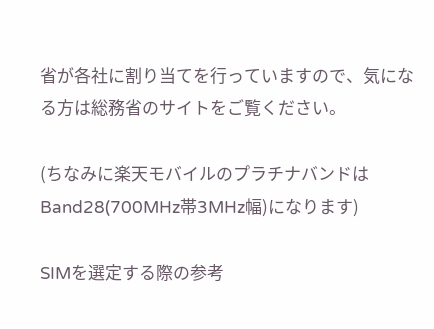省が各社に割り当てを行っていますので、気になる方は総務省のサイトをご覧ください。

(ちなみに楽天モバイルのプラチナバンドはBand28(700MHz帯3MHz幅)になります)

SIMを選定する際の参考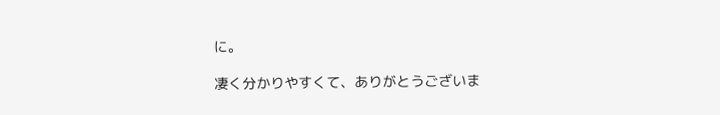に。

凄く分かりやすくて、ありがとうございま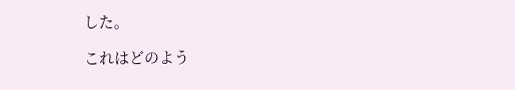した。

これはどのよう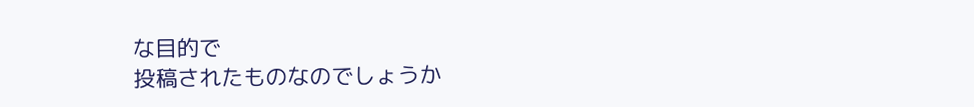な目的で
投稿されたものなのでしょうか